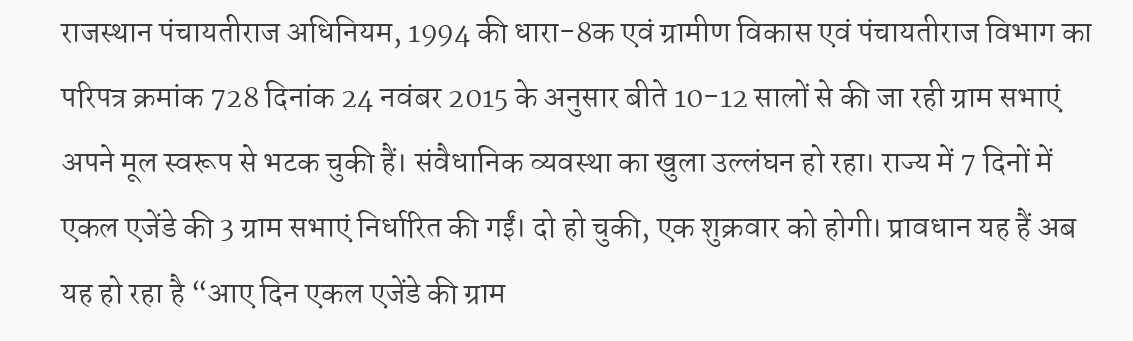राजस्थान पंचायतीराज अधिनियम, 1994 की धारा-8क एवं ग्रामीण विकास एवं पंचायतीराज विभाग का परिपत्र क्रमांक 728 दिनांक 24 नवंबर 2015 के अनुसार बीते 10-12 सालों से की जा रही ग्राम सभाएं अपने मूल स्वरूप से भटक चुकी हैं। संवैधानिक व्यवस्था का खुला उल्लंघन हो रहा। राज्य में 7 दिनों में एकल एजेंडे की 3 ग्राम सभाएं निर्धारित की गईं। दो हो चुकी, एक शुक्रवार को होगी। प्रावधान यह हैं अब यह हो रहा है “आए दिन एकल एजेंडे की ग्राम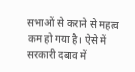सभाओं से कराने से महत्व कम हो गया है। ऐसे में सरकारी दबाव में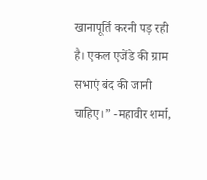खानापूर्ति करनी पड़ रही है। एकल एजेंडे की ग्राम सभाएं बंद की जानी चाहिए।” -महावीर शर्मा,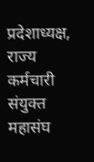प्रदेशाध्यक्ष, राज्य कर्मचारी संयुक्त महासंघ